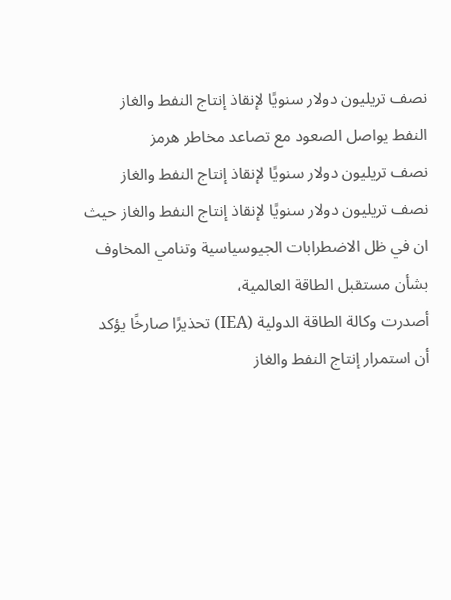نصف تريليون دولار سنويًا لإنقاذ إنتاج النفط والغاز
النفط يواصل الصعود مع تصاعد مخاطر هرمز
نصف تريليون دولار سنويًا لإنقاذ إنتاج النفط والغاز
نصف تريليون دولار سنويًا لإنقاذ إنتاج النفط والغاز حيث ان في ظل الاضطرابات الجيوسياسية وتنامي المخاوف بشأن مستقبل الطاقة العالمية،
أصدرت وكالة الطاقة الدولية (IEA) تحذيرًا صارخًا يؤكد أن استمرار إنتاج النفط والغاز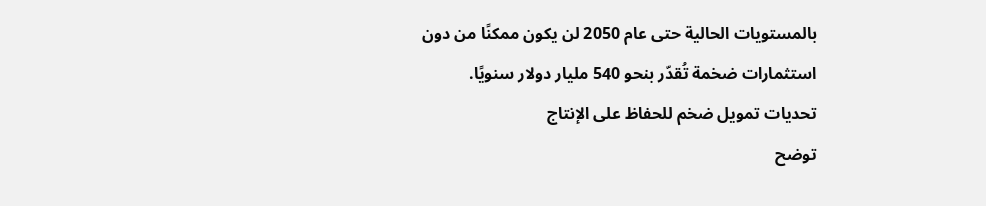بالمستويات الحالية حتى عام 2050 لن يكون ممكنًا من دون استثمارات ضخمة تُقدّر بنحو 540 مليار دولار سنويًا.
تحديات تمويل ضخم للحفاظ على الإنتاج
توضح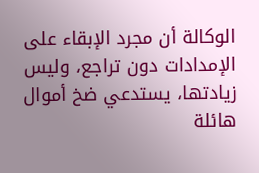الوكالة أن مجرد الإبقاء على الإمدادات دون تراجع، وليس زيادتها، يستدعي ضخ أموال هائلة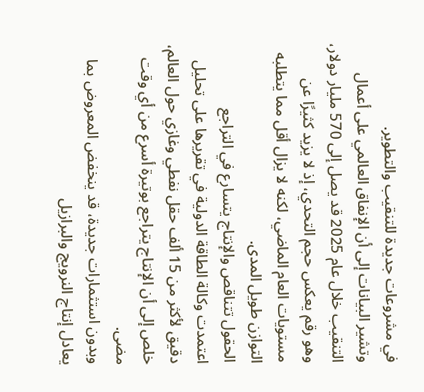في مشروعات جديدة للتنقيب والتطوير.
وتشير البيانات إلى أن الإنفاق العالمي على أعمال التنقيب خلال عام 2025 قد يصل إلى 570 مليار دولار،
وهو رقم يعكس حجم التحدي، إذ لا يزيد كثيرًا عن مستويات العام الماضي، لكنه لا يزال أقل مما يتطلبه التوازن طويل المدى.
الحقول تتناقص والإنتاج يتسارع في التراجع
اعتمدت وكالة الطاقة الدولية في تقريرها على تحليل دقيق لأكثر من 15 ألف حقل نفطي وغازي حول العالم،
خلص إلى أن الإنتاج يتراجع بوتيرة أسرع من أي وقت مضى.
وبدون استثمارات جديدة، قد ينخفض المعروض بما يعادل إنتاج النرويج والبرازيل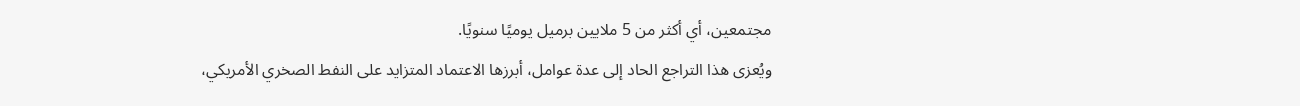مجتمعين، أي أكثر من 5 ملايين برميل يوميًا سنويًا.
ويُعزى هذا التراجع الحاد إلى عدة عوامل، أبرزها الاعتماد المتزايد على النفط الصخري الأمريكي،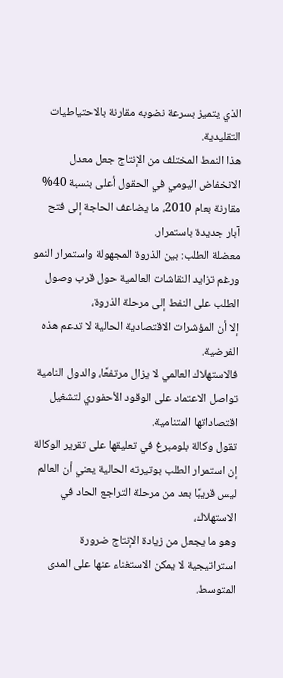الذي يتميز بسرعة نضوبه مقارنة بالاحتياطيات التقليدية.
هذا النمط المختلف من الإنتاج جعل معدل الانخفاض اليومي في الحقول أعلى بنسبة 40% مقارنة بعام 2010، ما يضاعف الحاجة إلى فتح آبار جديدة باستمرار.
معضلة الطلب: بين الذروة المجهولة واستمرار النمو
ورغم تزايد النقاشات العالمية حول قرب وصول الطلب على النفط إلى مرحلة الذروة،
إلا أن المؤشرات الاقتصادية الحالية لا تدعم هذه الفرضية.
فالاستهلاك العالمي لا يزال مرتفعًا، والدول النامية تواصل الاعتماد على الوقود الأحفوري لتشغيل اقتصاداتها المتنامية.
تقول وكالة بلومبرغ في تعليقها على تقرير الوكالة إن استمرار الطلب بوتيرته الحالية يعني أن العالم ليس قريبًا بعد من مرحلة التراجع الحاد في الاستهلاك،
وهو ما يجعل من زيادة الإنتاج ضرورة استراتيجية لا يمكن الاستغناء عنها على المدى المتوسط.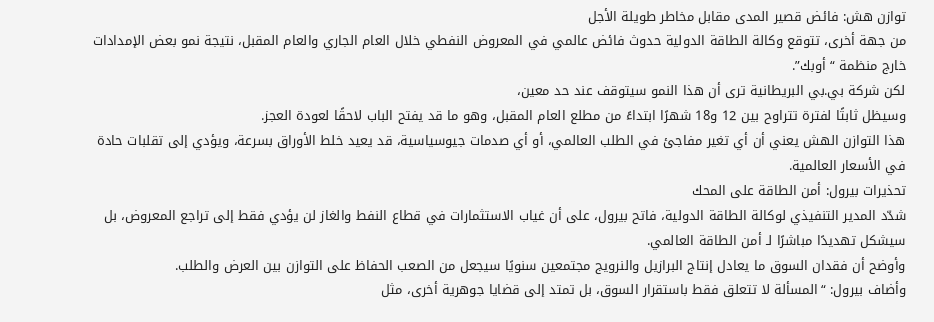توازن هش: فائض قصير المدى مقابل مخاطر طويلة الأجل
من جهة أخرى، تتوقع وكالة الطاقة الدولية حدوث فائض عالمي في المعروض النفطي خلال العام الجاري والعام المقبل، نتيجة نمو بعض الإمدادات خارج منظمة “أوبك”.
لكن شركة بي.بي البريطانية ترى أن هذا النمو سيتوقف عند حد معين،
وسيظل ثابتًا لفترة تتراوح بين 12 و18 شهرًا ابتداءً من مطلع العام المقبل، وهو ما قد يفتح الباب لاحقًا لعودة العجز.
هذا التوازن الهش يعني أن أي تغير مفاجئ في الطلب العالمي، أو أي صدمات جيوسياسية، قد يعيد خلط الأوراق بسرعة، ويؤدي إلى تقلبات حادة في الأسعار العالمية.
تحذيرات بيرول: أمن الطاقة على المحك
شدّد المدير التنفيذي لوكالة الطاقة الدولية، فاتح بيرول، على أن غياب الاستثمارات في قطاع النفط والغاز لن يؤدي فقط إلى تراجع المعروض، بل سيشكل تهديدًا مباشرًا لـ أمن الطاقة العالمي.
وأوضح أن فقدان السوق ما يعادل إنتاج البرازيل والنرويج مجتمعين سنويًا سيجعل من الصعب الحفاظ على التوازن بين العرض والطلب.
وأضاف بيرول: “المسألة لا تتعلق فقط باستقرار السوق، بل تمتد إلى قضايا جوهرية أخرى، مثل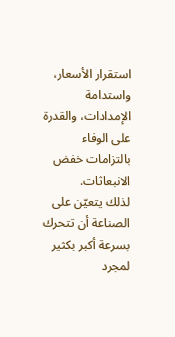استقرار الأسعار، واستدامة الإمدادات، والقدرة على الوفاء بالتزامات خفض الانبعاثات.
لذلك يتعيّن على الصناعة أن تتحرك بسرعة أكبر بكثير لمجرد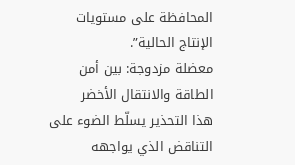المحافظة على مستويات الإنتاج الحالية”.
معضلة مزدوجة: بين أمن الطاقة والانتقال الأخضر
هذا التحذير يسلّط الضوء على التناقض الذي يواجهه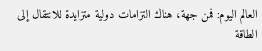العالم اليوم: فمن جهة، هناك التزامات دولية متزايدة للانتقال إلى الطاقة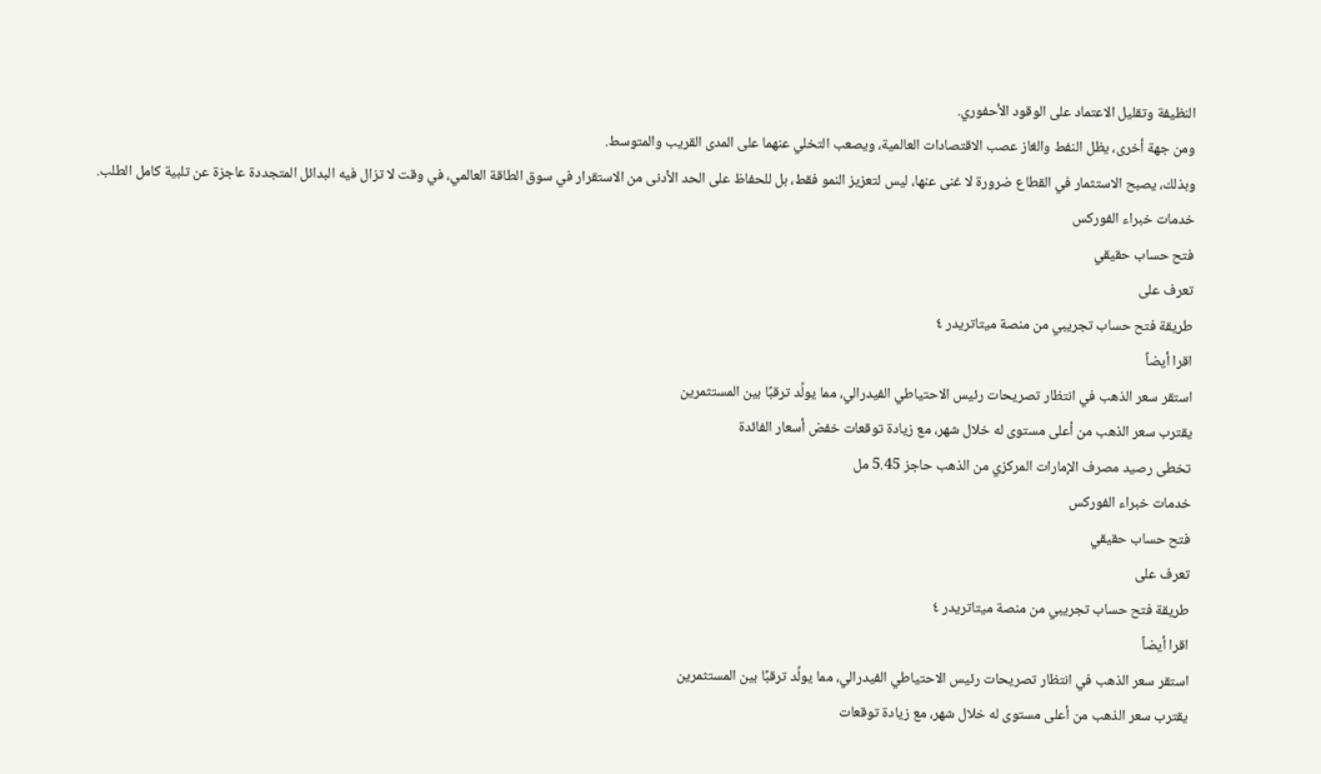النظيفة وتقليل الاعتماد على الوقود الأحفوري.
ومن جهة أخرى، يظل النفط والغاز عصب الاقتصادات العالمية، ويصعب التخلي عنهما على المدى القريب والمتوسط.
وبذلك، يصبح الاستثمار في القطاع ضرورة لا غنى عنها، ليس لتعزيز النمو فقط، بل للحفاظ على الحد الأدنى من الاستقرار في سوق الطاقة العالمي، في وقت لا تزال فيه البدائل المتجددة عاجزة عن تلبية كامل الطلب.
خدمات خبراء الفوركس
فتح حساب حقيقي
تعرف على
طريقة فتح حساب تجريبي من منصة ميتاتريدر ٤
اقرا أيضاً
استقر سعر الذهب في انتظار تصريحات رئيس الاحتياطي الفيدرالي، مما يولِّد ترقبًا بين المستثمرين
يقترب سعر الذهب من أعلى مستوى له خلال شهر، مع زيادة توقعات خفض أسعار الفائدة
تخطى رصيد مصرف الإمارات المركزي من الذهب حاجز 5.45 مل
خدمات خبراء الفوركس
فتح حساب حقيقي
تعرف على
طريقة فتح حساب تجريبي من منصة ميتاتريدر ٤
اقرا أيضاً
استقر سعر الذهب في انتظار تصريحات رئيس الاحتياطي الفيدرالي، مما يولِّد ترقبًا بين المستثمرين
يقترب سعر الذهب من أعلى مستوى له خلال شهر، مع زيادة توقعات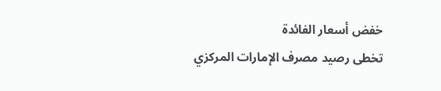خفض أسعار الفائدة
تخطى رصيد مصرف الإمارات المركزي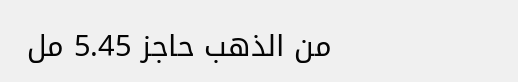من الذهب حاجز 5.45 مل